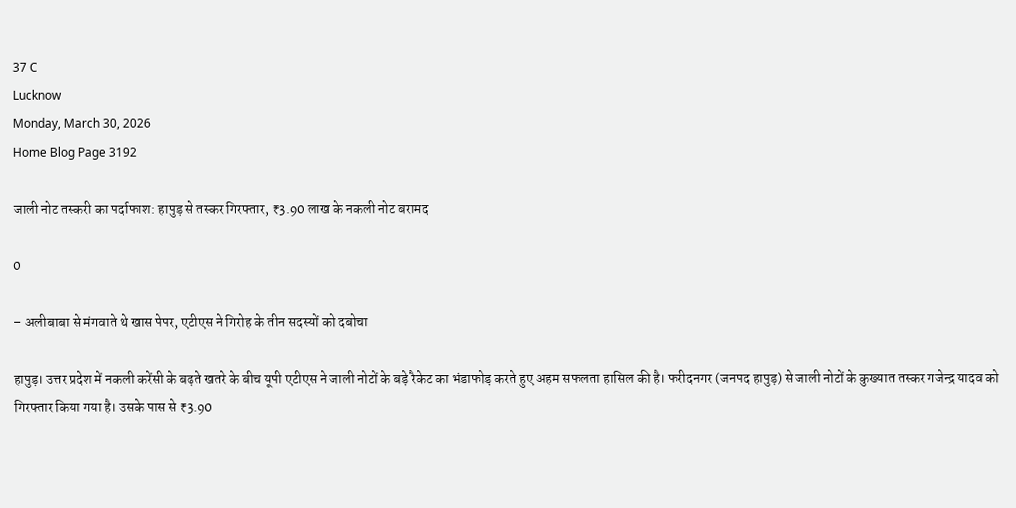37 C
Lucknow
Monday, March 30, 2026
Home Blog Page 3192

जाली नोट तस्करी का पर्दाफाश: हापुड़ से तस्कर गिरफ्तार, ₹3.90 लाख के नकली नोट बरामद

0

– अलीबाबा से मंगवाते थे खास पेपर, एटीएस ने गिरोह के तीन सदस्यों को दबोचा

हापुड़। उत्तर प्रदेश में नकली करेंसी के बढ़ते खतरे के बीच यूपी एटीएस ने जाली नोटों के बड़े रैकेट का भंडाफोड़ करते हुए अहम सफलता हासिल की है। फरीदनगर (जनपद हापुड़) से जाली नोटों के कुख्यात तस्कर गजेन्द्र यादव को गिरफ्तार किया गया है। उसके पास से ₹3.90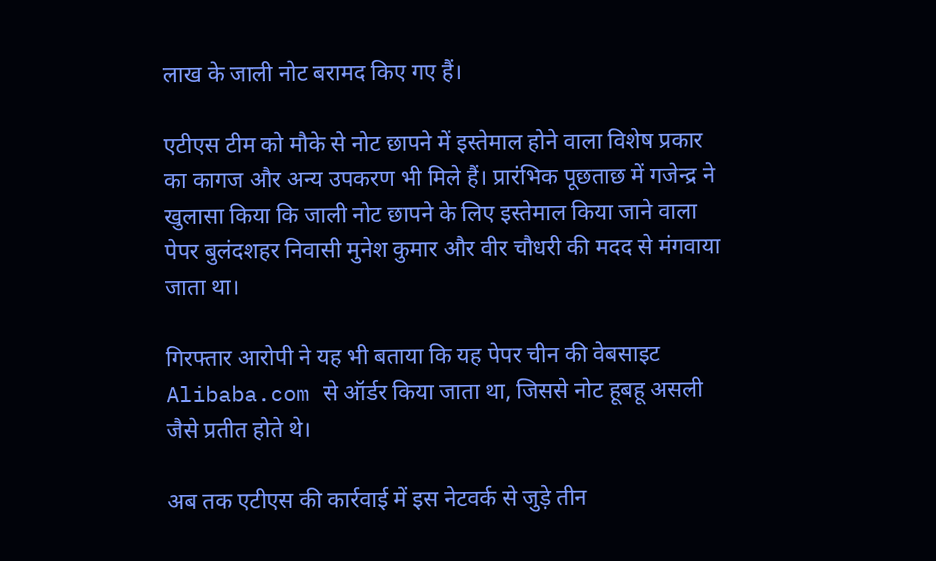लाख के जाली नोट बरामद किए गए हैं।

एटीएस टीम को मौके से नोट छापने में इस्तेमाल होने वाला विशेष प्रकार का कागज और अन्य उपकरण भी मिले हैं। प्रारंभिक पूछताछ में गजेन्द्र ने खुलासा किया कि जाली नोट छापने के लिए इस्तेमाल किया जाने वाला पेपर बुलंदशहर निवासी मुनेश कुमार और वीर चौधरी की मदद से मंगवाया जाता था।

गिरफ्तार आरोपी ने यह भी बताया कि यह पेपर चीन की वेबसाइट Alibaba.com से ऑर्डर किया जाता था, जिससे नोट हूबहू असली जैसे प्रतीत होते थे।

अब तक एटीएस की कार्रवाई में इस नेटवर्क से जुड़े तीन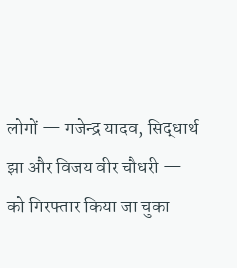लोगों — गजेन्द्र यादव, सिद्धार्थ झा और विजय वीर चौधरी — को गिरफ्तार किया जा चुका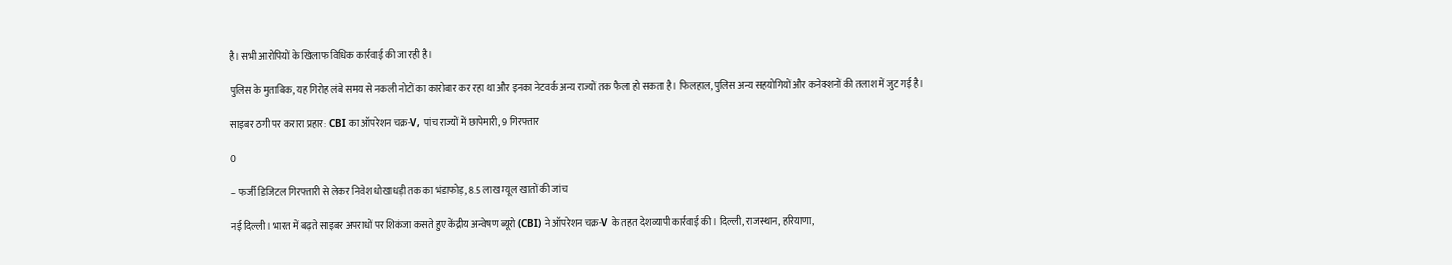है। सभी आरोपियों के खिलाफ विधिक कार्रवाई की जा रही है।

पुलिस के मुताबिक, यह गिरोह लंबे समय से नकली नोटों का कारोबार कर रहा था और इनका नेटवर्क अन्य राज्यों तक फैला हो सकता है। फिलहाल, पुलिस अन्य सहयोगियों और कनेक्शनों की तलाश में जुट गई है।

साइबर ठगी पर करारा प्रहार: CBI का ऑपरेशन चक्र-V, पांच राज्यों में छापेमारी, 9 गिरफ्तार

0

– फर्जी डिजिटल गिरफ्तारी से लेकर निवेश धोखाधड़ी तक का भंडाफोड़, 8.5 लाख म्यूल खातों की जांच

नई दिल्ली। भारत में बढ़ते साइबर अपराधों पर शिकंजा कसते हुए केंद्रीय अन्वेषण ब्यूरो (CBI) ने ऑपरेशन चक्र-V के तहत देशव्यापी कार्रवाई की। दिल्ली, राजस्थान, हरियाणा,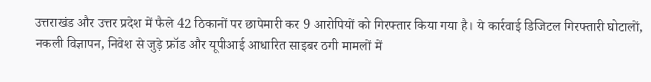उत्तराखंड और उत्तर प्रदेश में फैले 42 ठिकानों पर छापेमारी कर 9 आरोपियों को गिरफ्तार किया गया है। ये कार्रवाई डिजिटल गिरफ्तारी घोटालों, नकली विज्ञापन, निवेश से जुड़े फ्रॉड और यूपीआई आधारित साइबर ठगी मामलों में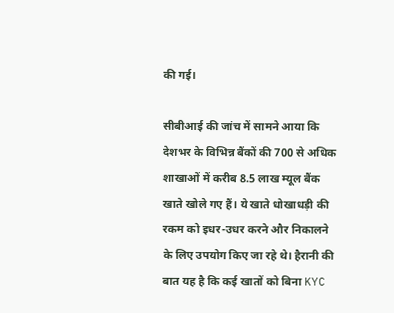की गई।

सीबीआई की जांच में सामने आया कि देशभर के विभिन्न बैंकों की 700 से अधिक शाखाओं में करीब 8.5 लाख म्यूल बैंक खाते खोले गए हैं। ये खाते धोखाधड़ी की रकम को इधर-उधर करने और निकालने के लिए उपयोग किए जा रहे थे। हैरानी की बात यह है कि कई खातों को बिना KYC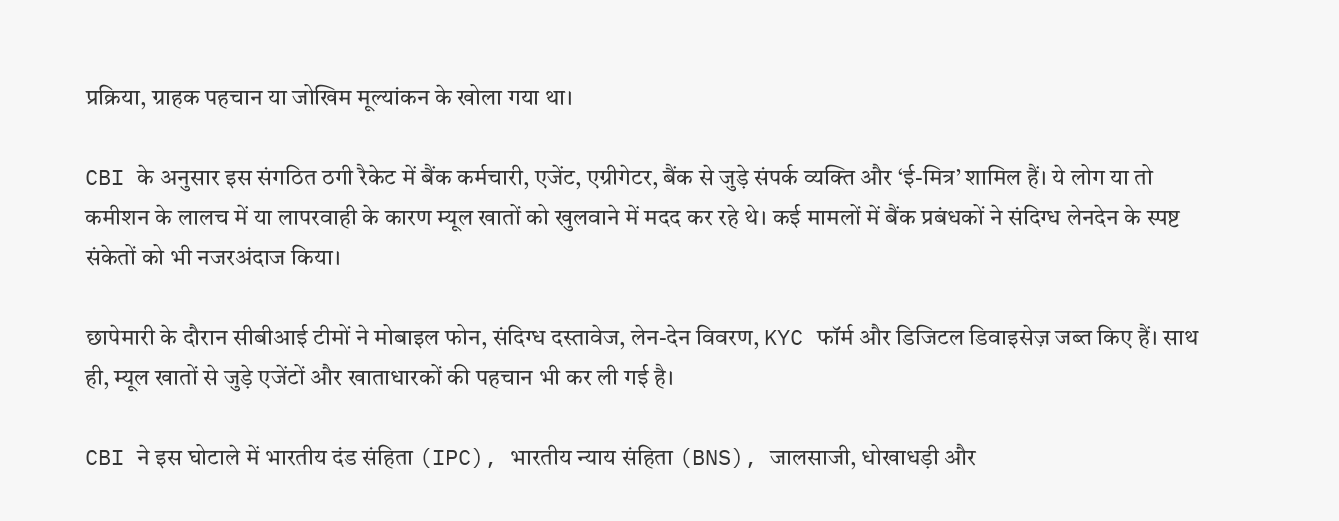प्रक्रिया, ग्राहक पहचान या जोखिम मूल्यांकन के खोला गया था।

CBI के अनुसार इस संगठित ठगी रैकेट में बैंक कर्मचारी, एजेंट, एग्रीगेटर, बैंक से जुड़े संपर्क व्यक्ति और ‘ई-मित्र’ शामिल हैं। ये लोग या तो कमीशन के लालच में या लापरवाही के कारण म्यूल खातों को खुलवाने में मदद कर रहे थे। कई मामलों में बैंक प्रबंधकों ने संदिग्ध लेनदेन के स्पष्ट संकेतों को भी नजरअंदाज किया।

छापेमारी के दौरान सीबीआई टीमों ने मोबाइल फोन, संदिग्ध दस्तावेज, लेन-देन विवरण, KYC फॉर्म और डिजिटल डिवाइसेज़ जब्त किए हैं। साथ ही, म्यूल खातों से जुड़े एजेंटों और खाताधारकों की पहचान भी कर ली गई है।

CBI ने इस घोटाले में भारतीय दंड संहिता (IPC), भारतीय न्याय संहिता (BNS), जालसाजी, धोखाधड़ी और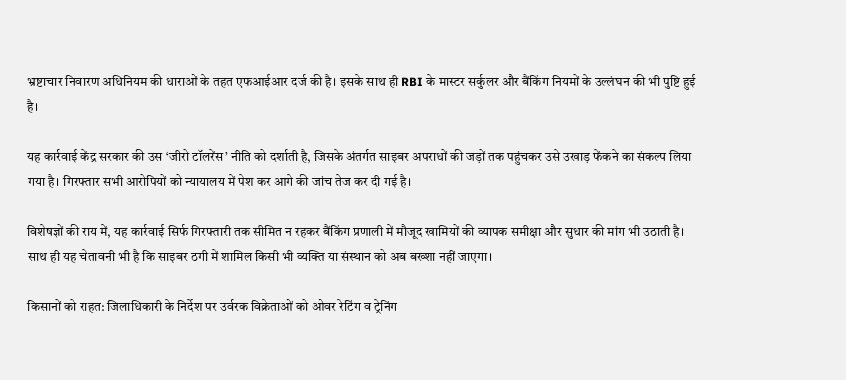भ्रष्टाचार निवारण अधिनियम की धाराओं के तहत एफआईआर दर्ज की है। इसके साथ ही RBI के मास्टर सर्कुलर और बैंकिंग नियमों के उल्लंघन की भी पुष्टि हुई है।

यह कार्रवाई केंद्र सरकार की उस ‘जीरो टॉलरेंस’ नीति को दर्शाती है, जिसके अंतर्गत साइबर अपराधों की जड़ों तक पहुंचकर उसे उखाड़ फेंकने का संकल्प लिया गया है। गिरफ्तार सभी आरोपियों को न्यायालय में पेश कर आगे की जांच तेज कर दी गई है।

विशेषज्ञों की राय में, यह कार्रवाई सिर्फ गिरफ्तारी तक सीमित न रहकर बैंकिंग प्रणाली में मौजूद खामियों की व्यापक समीक्षा और सुधार की मांग भी उठाती है। साथ ही यह चेतावनी भी है कि साइबर ठगी में शामिल किसी भी व्यक्ति या संस्थान को अब बख्शा नहीं जाएगा।

किसानों को राहत: जिलाधिकारी के निर्देश पर उर्वरक विक्रेताओं को ओवर रेटिंग व ट्रेनिंग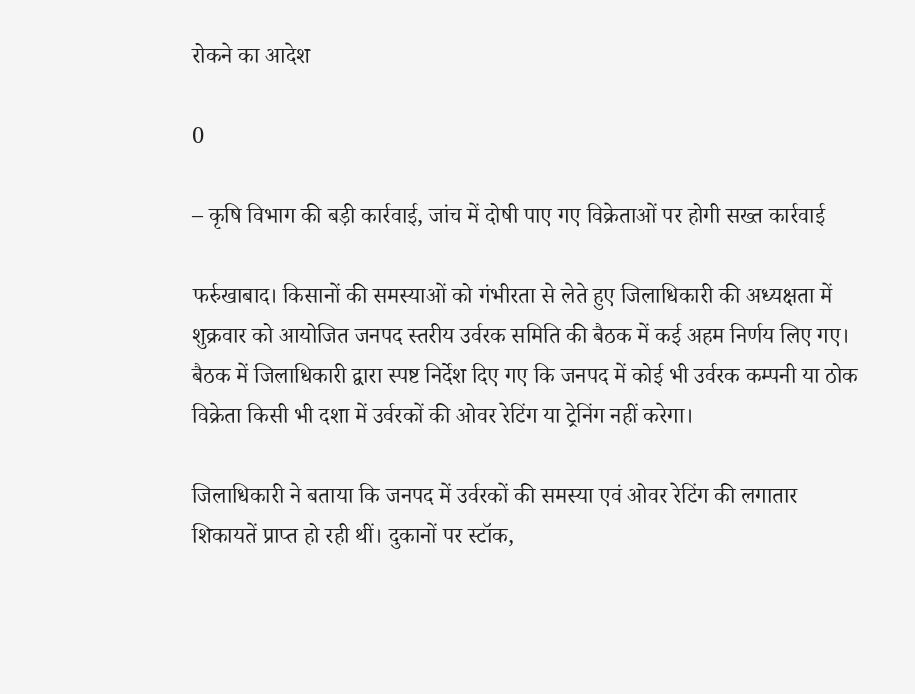रोकने का आदेश

0

– कृषि विभाग की बड़ी कार्रवाई, जांच में दोषी पाए गए विक्रेताओं पर होगी सख्त कार्रवाई

फर्रुखाबाद। किसानों की समस्याओं को गंभीरता से लेते हुए जिलाधिकारी की अध्यक्षता में शुक्रवार को आयोजित जनपद स्तरीय उर्वरक समिति की बैठक में कई अहम निर्णय लिए गए। बैठक में जिलाधिकारी द्वारा स्पष्ट निर्देश दिए गए कि जनपद में कोई भी उर्वरक कम्पनी या ठोक विक्रेता किसी भी दशा में उर्वरकों की ओवर रेटिंग या ट्रेनिंग नहीं करेगा।

जिलाधिकारी ने बताया कि जनपद में उर्वरकों की समस्या एवं ओवर रेटिंग की लगातार शिकायतें प्राप्त हो रही थीं। दुकानों पर स्टॉक,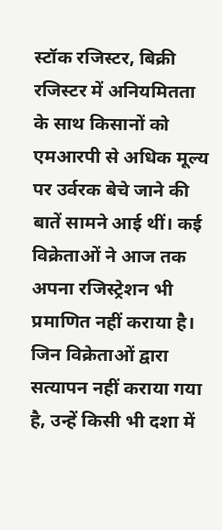स्टॉक रजिस्टर, बिक्री रजिस्टर में अनियमितता के साथ किसानों को एमआरपी से अधिक मूल्य पर उर्वरक बेचे जाने की बातें सामने आई थीं। कई विक्रेताओं ने आज तक अपना रजिस्ट्रेशन भी प्रमाणित नहीं कराया है। जिन विक्रेताओं द्वारा सत्यापन नहीं कराया गया है, उन्हें किसी भी दशा में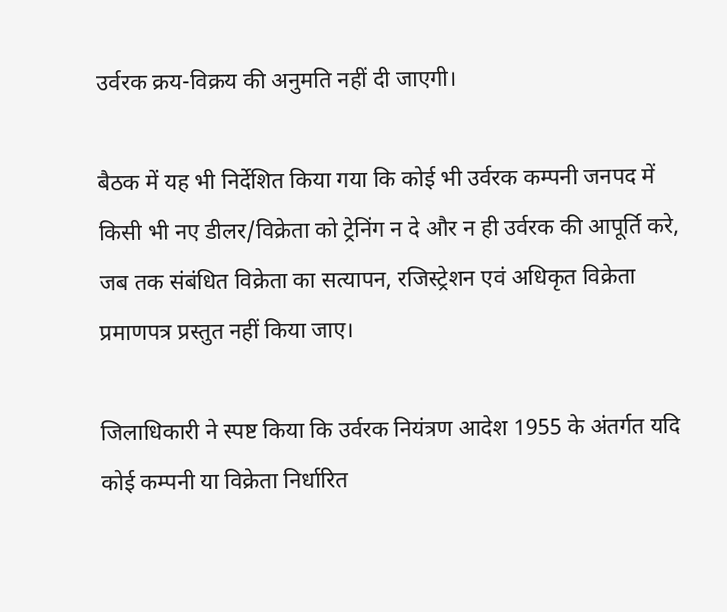उर्वरक क्रय-विक्रय की अनुमति नहीं दी जाएगी।

बैठक में यह भी निर्देशित किया गया कि कोई भी उर्वरक कम्पनी जनपद में किसी भी नए डीलर/विक्रेता को ट्रेनिंग न दे और न ही उर्वरक की आपूर्ति करे, जब तक संबंधित विक्रेता का सत्यापन, रजिस्ट्रेशन एवं अधिकृत विक्रेता प्रमाणपत्र प्रस्तुत नहीं किया जाए।

जिलाधिकारी ने स्पष्ट किया कि उर्वरक नियंत्रण आदेश 1955 के अंतर्गत यदि कोई कम्पनी या विक्रेता निर्धारित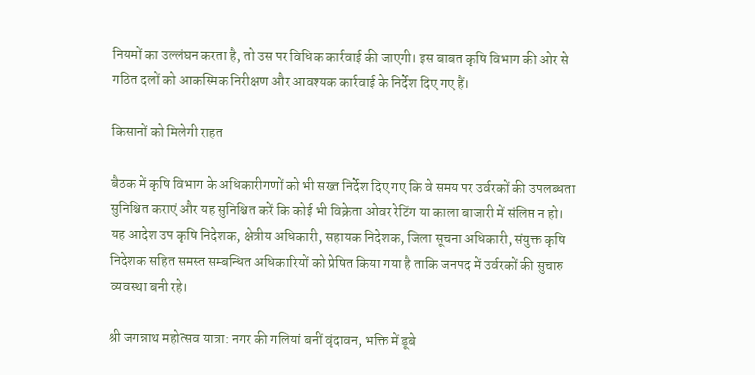नियमों का उल्लंघन करता है, तो उस पर विधिक कार्रवाई की जाएगी। इस बाबत कृषि विभाग की ओर से गठित दलों को आकस्मिक निरीक्षण और आवश्यक कार्रवाई के निर्देश दिए गए हैं।

किसानों को मिलेगी राहत

बैठक में कृषि विभाग के अधिकारीगणों को भी सख्त निर्देश दिए गए कि वे समय पर उर्वरकों की उपलब्धता सुनिश्चित कराएं और यह सुनिश्चित करें कि कोई भी विक्रेता ओवर रेटिंग या काला बाजारी में संलिप्त न हो।
यह आदेश उप कृषि निदेशक, क्षेत्रीय अधिकारी, सहायक निदेशक, जिला सूचना अधिकारी, संयुक्त कृषि निदेशक सहित समस्त सम्बन्धित अधिकारियों को प्रेषित किया गया है ताकि जनपद में उर्वरकों की सुचारु व्यवस्था बनी रहे।

श्री जगन्नाथ महोत्सव यात्रा: नगर की गलियां बनीं वृंदावन, भक्ति में डूबे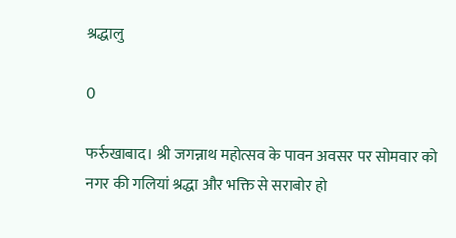श्रद्धालु

0

फर्रुखाबाद। श्री जगन्नाथ महोत्सव के पावन अवसर पर सोमवार को नगर की गलियां श्रद्धा और भक्ति से सराबोर हो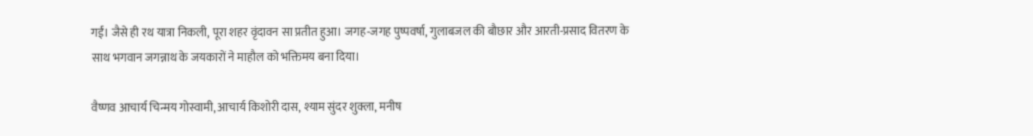गईं। जैसे ही रथ यात्रा निकली, पूरा शहर वृंदावन सा प्रतीत हुआ। जगह-जगह पुष्पवर्षा, गुलाबजल की बौछार और आरती-प्रसाद वितरण के साथ भगवान जगन्नाथ के जयकारों ने माहौल को भक्तिमय बना दिया।

वैष्णव आचार्य चिन्मय गोस्वामी, आचार्य किशोरी दास, श्याम सुंदर शुक्ला, मनीष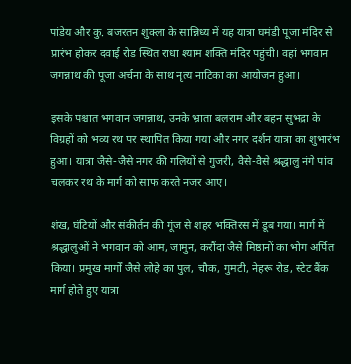पांडेय और कु. बजरतन शुक्ला के सान्निध्य में यह यात्रा घमंडी पूजा मंदिर से प्रारंभ होकर दवाई रोड स्थित राधा श्याम शक्ति मंदिर पहुंची। वहां भगवान जगन्नाथ की पूजा अर्चना के साथ नृत्य नाटिका का आयोजन हुआ।

इसके पश्चात भगवान जगन्नाथ, उनके भ्राता बलराम और बहन सुभद्रा के विग्रहों को भव्य रथ पर स्थापित किया गया और नगर दर्शन यात्रा का शुभारंभ हुआ। यात्रा जैसे-जैसे नगर की गलियों से गुजरी, वैसे-वैसे श्रद्धालु नंगे पांव चलकर रथ के मार्ग को साफ करते नजर आए।

शंख, घंटियों और संकीर्तन की गूंज से शहर भक्तिरस में डूब गया। मार्ग में श्रद्धालुओं ने भगवान को आम, जामुन, करौंदा जैसे मिष्ठानों का भोग अर्पित किया। प्रमुख मार्गों जैसे लोहे का पुल, चौक, गुमटी, नेहरू रोड, स्टेट बैंक मार्ग होते हुए यात्रा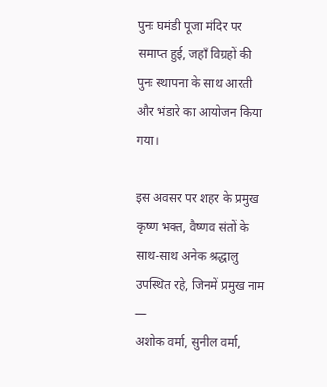पुनः घमंडी पूजा मंदिर पर समाप्त हुई, जहाँ विग्रहों की पुनः स्थापना के साथ आरती और भंडारे का आयोजन किया गया।

इस अवसर पर शहर के प्रमुख कृष्ण भक्त, वैष्णव संतों के साथ-साथ अनेक श्रद्धालु उपस्थित रहे, जिनमें प्रमुख नाम —
अशोक वर्मा, सुनील वर्मा,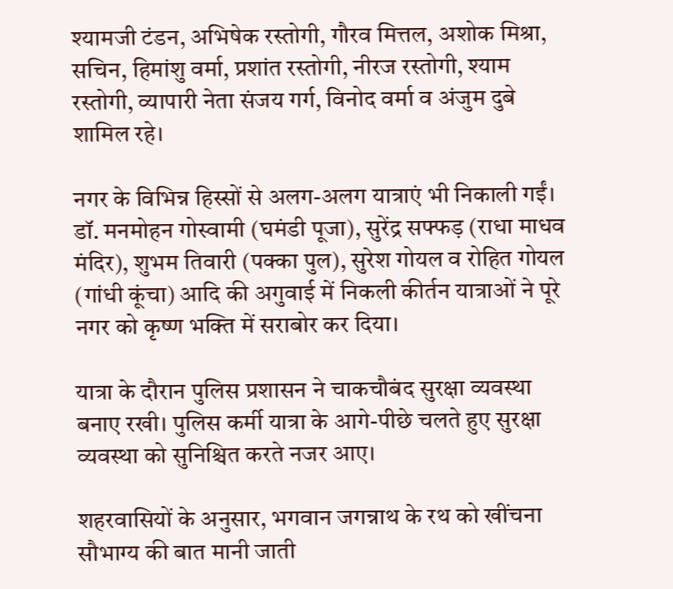श्यामजी टंडन, अभिषेक रस्तोगी, गौरव मित्तल, अशोक मिश्रा, सचिन, हिमांशु वर्मा, प्रशांत रस्तोगी, नीरज रस्तोगी, श्याम रस्तोगी, व्यापारी नेता संजय गर्ग, विनोद वर्मा व अंजुम दुबे शामिल रहे।

नगर के विभिन्न हिस्सों से अलग-अलग यात्राएं भी निकाली गईं। डॉ. मनमोहन गोस्वामी (घमंडी पूजा), सुरेंद्र सफ्फड़ (राधा माधव मंदिर), शुभम तिवारी (पक्का पुल), सुरेश गोयल व रोहित गोयल (गांधी कूंचा) आदि की अगुवाई में निकली कीर्तन यात्राओं ने पूरे नगर को कृष्ण भक्ति में सराबोर कर दिया।

यात्रा के दौरान पुलिस प्रशासन ने चाकचौबंद सुरक्षा व्यवस्था बनाए रखी। पुलिस कर्मी यात्रा के आगे-पीछे चलते हुए सुरक्षा व्यवस्था को सुनिश्चित करते नजर आए।

शहरवासियों के अनुसार, भगवान जगन्नाथ के रथ को खींचना सौभाग्य की बात मानी जाती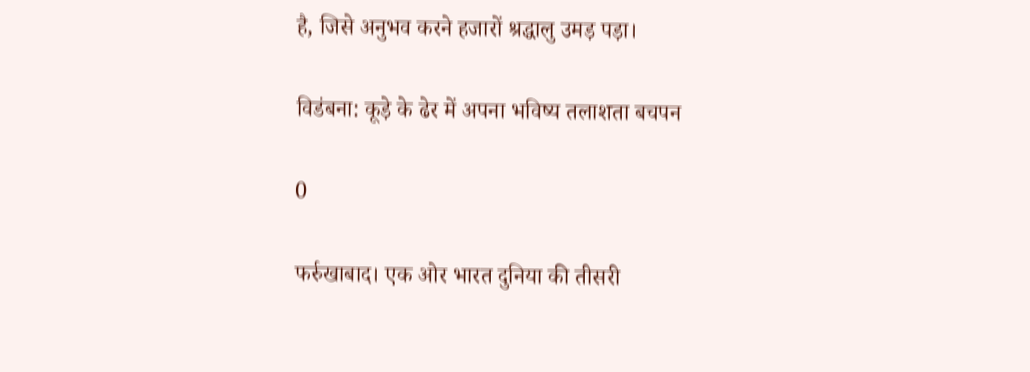है, जिसे अनुभव करने हजारों श्रद्धालु उमड़ पड़ा।

विडंबना: कूड़े के ढेर में अपना भविष्य तलाशता बचपन

0

फर्रुखाबाद। एक ओर भारत दुनिया की तीसरी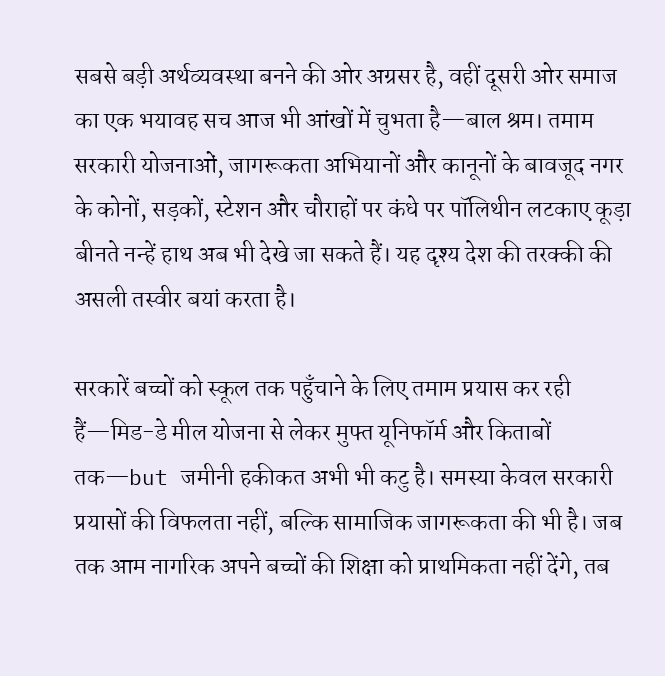सबसे बड़ी अर्थव्यवस्था बनने की ओर अग्रसर है, वहीं दूसरी ओर समाज का एक भयावह सच आज भी आंखों में चुभता है—बाल श्रम। तमाम सरकारी योजनाओं, जागरूकता अभियानों और कानूनों के बावजूद नगर के कोनों, सड़कों, स्टेशन और चौराहों पर कंधे पर पॉलिथीन लटकाए कूड़ा बीनते नन्हें हाथ अब भी देखे जा सकते हैं। यह दृश्य देश की तरक्की की असली तस्वीर बयां करता है।

सरकारें बच्चों को स्कूल तक पहुँचाने के लिए तमाम प्रयास कर रही हैं—मिड-डे मील योजना से लेकर मुफ्त यूनिफॉर्म और किताबों तक—but जमीनी हकीकत अभी भी कटु है। समस्या केवल सरकारी प्रयासों की विफलता नहीं, बल्कि सामाजिक जागरूकता की भी है। जब तक आम नागरिक अपने बच्चों की शिक्षा को प्राथमिकता नहीं देंगे, तब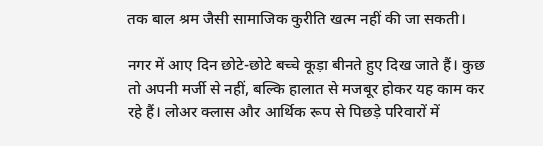तक बाल श्रम जैसी सामाजिक कुरीति खत्म नहीं की जा सकती।

नगर में आए दिन छोटे-छोटे बच्चे कूड़ा बीनते हुए दिख जाते हैं। कुछ तो अपनी मर्जी से नहीं, बल्कि हालात से मजबूर होकर यह काम कर रहे हैं। लोअर क्लास और आर्थिक रूप से पिछड़े परिवारों में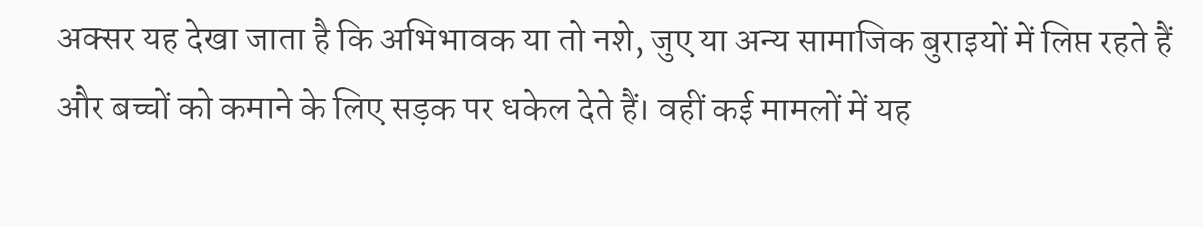अक्सर यह देखा जाता है कि अभिभावक या तो नशे, जुए या अन्य सामाजिक बुराइयों में लिप्त रहते हैं और बच्चों को कमाने के लिए सड़क पर धकेल देते हैं। वहीं कई मामलों में यह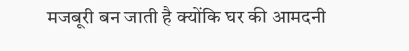मजबूरी बन जाती है क्योंकि घर की आमदनी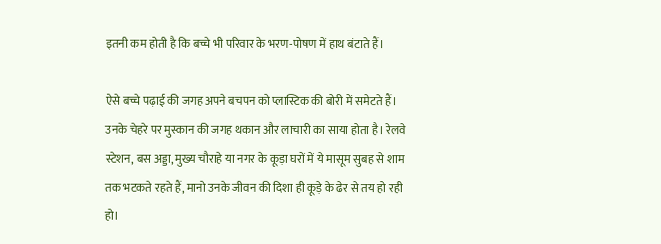इतनी कम होती है कि बच्चे भी परिवार के भरण-पोषण में हाथ बंटाते हैं।

ऐसे बच्चे पढ़ाई की जगह अपने बचपन को प्लास्टिक की बोरी में समेटते हैं। उनके चेहरे पर मुस्कान की जगह थकान और लाचारी का साया होता है। रेलवे स्टेशन, बस अड्डा, मुख्य चौराहे या नगर के कूड़ा घरों में ये मासूम सुबह से शाम तक भटकते रहते हैं, मानो उनके जीवन की दिशा ही कूड़े के ढेर से तय हो रही हो।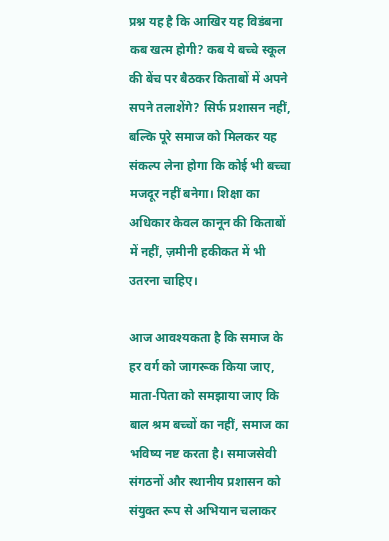प्रश्न यह है कि आखिर यह विडंबना कब खत्म होगी? कब ये बच्चे स्कूल की बेंच पर बैठकर किताबों में अपने सपने तलाशेंगे? सिर्फ प्रशासन नहीं, बल्कि पूरे समाज को मिलकर यह संकल्प लेना होगा कि कोई भी बच्चा मजदूर नहीं बनेगा। शिक्षा का अधिकार केवल कानून की किताबों में नहीं, ज़मीनी हकीकत में भी उतरना चाहिए।

आज आवश्यकता है कि समाज के हर वर्ग को जागरूक किया जाए, माता-पिता को समझाया जाए कि बाल श्रम बच्चों का नहीं, समाज का भविष्य नष्ट करता है। समाजसेवी संगठनों और स्थानीय प्रशासन को संयुक्त रूप से अभियान चलाकर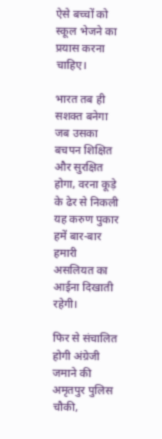ऐसे बच्चों को स्कूल भेजने का प्रयास करना चाहिए।

भारत तब ही सशक्त बनेगा जब उसका बचपन शिक्षित और सुरक्षित होगा, वरना कूड़े के ढेर से निकली यह करुण पुकार हमें बार-बार हमारी असलियत का आईना दिखाती रहेगी।

फिर से संचालित होगी अंग्रेजी जमाने की अमृतपुर पुलिस चौकी,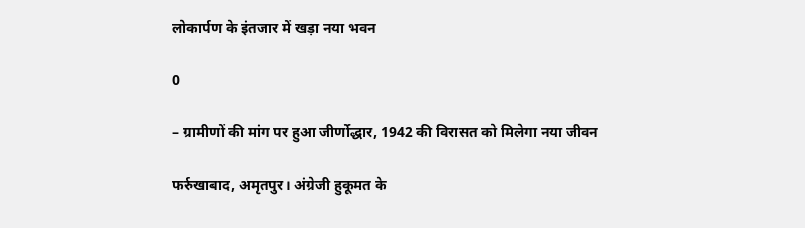लोकार्पण के इंतजार में खड़ा नया भवन

0

– ग्रामीणों की मांग पर हुआ जीर्णोद्धार, 1942 की विरासत को मिलेगा नया जीवन

फर्रुखाबाद, अमृतपुर। अंग्रेजी हुकूमत के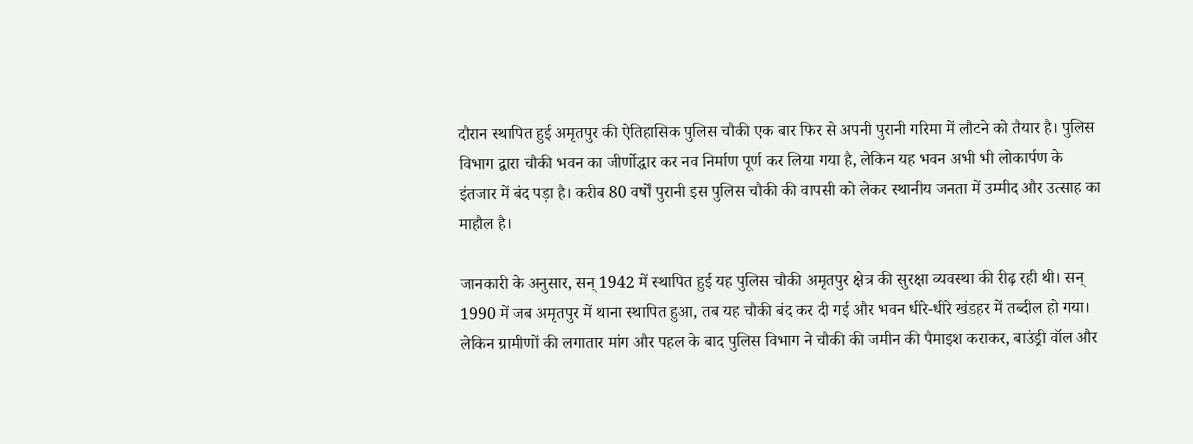दौरान स्थापित हुई अमृतपुर की ऐतिहासिक पुलिस चौकी एक बार फिर से अपनी पुरानी गरिमा में लौटने को तैयार है। पुलिस विभाग द्वारा चौकी भवन का जीर्णोद्धार कर नव निर्माण पूर्ण कर लिया गया है, लेकिन यह भवन अभी भी लोकार्पण के इंतजार में बंद पड़ा है। करीब 80 वर्षों पुरानी इस पुलिस चौकी की वापसी को लेकर स्थानीय जनता में उम्मीद और उत्साह का माहौल है।

जानकारी के अनुसार, सन् 1942 में स्थापित हुई यह पुलिस चौकी अमृतपुर क्षेत्र की सुरक्षा व्यवस्था की रीढ़ रही थी। सन् 1990 में जब अमृतपुर में थाना स्थापित हुआ, तब यह चौकी बंद कर दी गई और भवन धीरे-धीरे खंडहर में तब्दील हो गया। लेकिन ग्रामीणों की लगातार मांग और पहल के बाद पुलिस विभाग ने चौकी की जमीन की पैमाइश कराकर, बाउंड्री वॉल और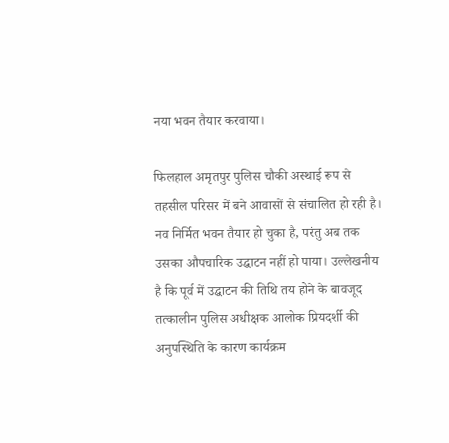नया भवन तैयार करवाया।

फिलहाल अमृतपुर पुलिस चौकी अस्थाई रूप से तहसील परिसर में बने आवासों से संचालित हो रही है। नव निर्मित भवन तैयार हो चुका है, परंतु अब तक उसका औपचारिक उद्घाटन नहीं हो पाया। उल्लेखनीय है कि पूर्व में उद्घाटन की तिथि तय होने के बावजूद तत्कालीन पुलिस अधीक्षक आलोक प्रियदर्शी की अनुपस्थिति के कारण कार्यक्रम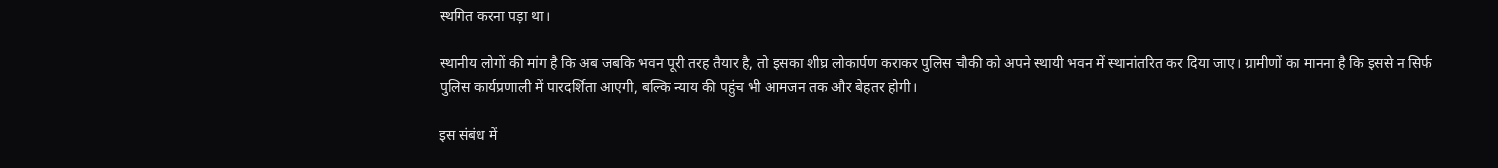स्थगित करना पड़ा था।

स्थानीय लोगों की मांग है कि अब जबकि भवन पूरी तरह तैयार है, तो इसका शीघ्र लोकार्पण कराकर पुलिस चौकी को अपने स्थायी भवन में स्थानांतरित कर दिया जाए। ग्रामीणों का मानना है कि इससे न सिर्फ पुलिस कार्यप्रणाली में पारदर्शिता आएगी, बल्कि न्याय की पहुंच भी आमजन तक और बेहतर होगी।

इस संबंध में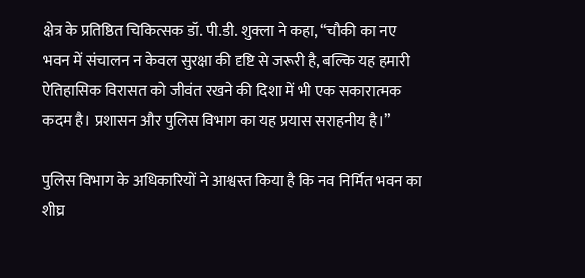क्षेत्र के प्रतिष्ठित चिकित्सक डॉ. पी.डी. शुक्ला ने कहा, “चौकी का नए भवन में संचालन न केवल सुरक्षा की दृष्टि से जरूरी है, बल्कि यह हमारी ऐतिहासिक विरासत को जीवंत रखने की दिशा में भी एक सकारात्मक कदम है। प्रशासन और पुलिस विभाग का यह प्रयास सराहनीय है।”

पुलिस विभाग के अधिकारियों ने आश्वस्त किया है कि नव निर्मित भवन का शीघ्र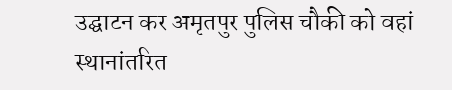उद्घाटन कर अमृतपुर पुलिस चौकी को वहां स्थानांतरित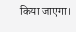किया जाएगा।